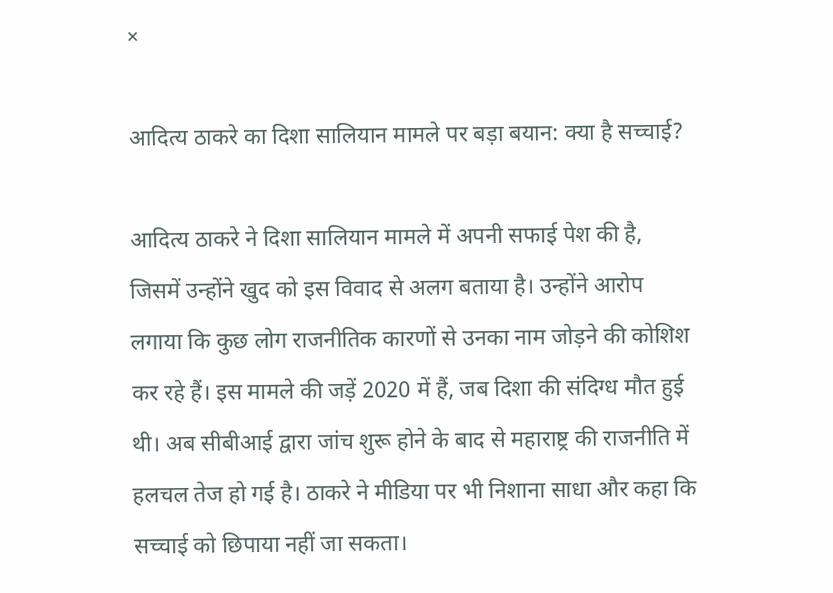×

आदित्य ठाकरे का दिशा सालियान मामले पर बड़ा बयान: क्या है सच्चाई?

आदित्य ठाकरे ने दिशा सालियान मामले में अपनी सफाई पेश की है, जिसमें उन्होंने खुद को इस विवाद से अलग बताया है। उन्होंने आरोप लगाया कि कुछ लोग राजनीतिक कारणों से उनका नाम जोड़ने की कोशिश कर रहे हैं। इस मामले की जड़ें 2020 में हैं, जब दिशा की संदिग्ध मौत हुई थी। अब सीबीआई द्वारा जांच शुरू होने के बाद से महाराष्ट्र की राजनीति में हलचल तेज हो गई है। ठाकरे ने मीडिया पर भी निशाना साधा और कहा कि सच्चाई को छिपाया नहीं जा सकता।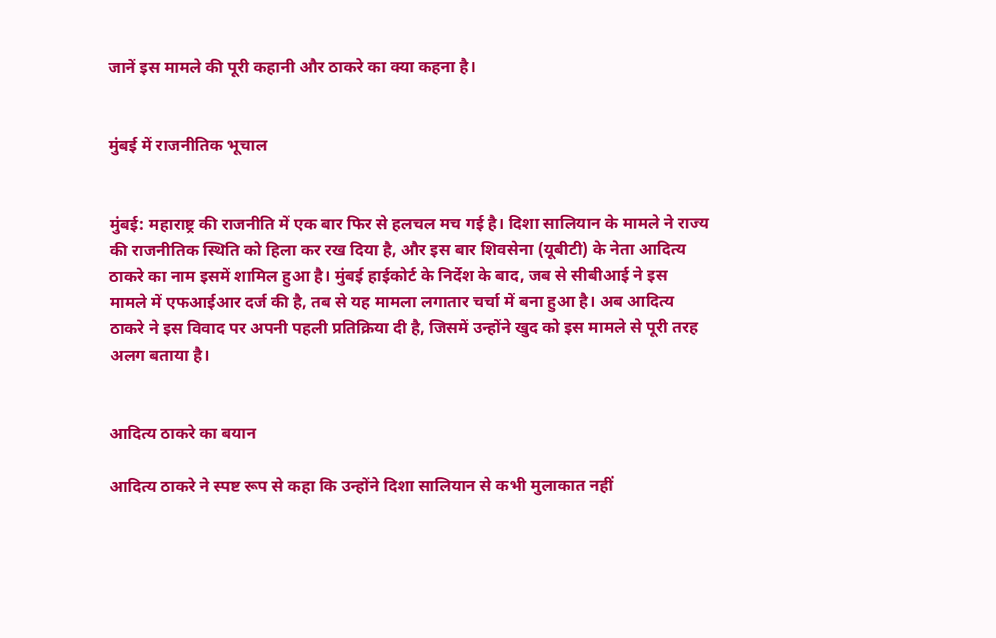जानें इस मामले की पूरी कहानी और ठाकरे का क्या कहना है।


मुंबई में राजनीतिक भूचाल


मुंबई: महाराष्ट्र की राजनीति में एक बार फिर से हलचल मच गई है। दिशा सालियान के मामले ने राज्य की राजनीतिक स्थिति को हिला कर रख दिया है, और इस बार शिवसेना (यूबीटी) के नेता आदित्य ठाकरे का नाम इसमें शामिल हुआ है। मुंबई हाईकोर्ट के निर्देश के बाद, जब से सीबीआई ने इस मामले में एफआईआर दर्ज की है, तब से यह मामला लगातार चर्चा में बना हुआ है। अब आदित्य ठाकरे ने इस विवाद पर अपनी पहली प्रतिक्रिया दी है, जिसमें उन्होंने खुद को इस मामले से पूरी तरह अलग बताया है।


आदित्य ठाकरे का बयान

आदित्य ठाकरे ने स्पष्ट रूप से कहा कि उन्होंने दिशा सालियान से कभी मुलाकात नहीं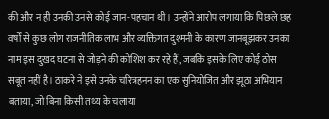की और न ही उनकी उनसे कोई जान-पहचान थी। उन्होंने आरोप लगाया कि पिछले छह वर्षों से कुछ लोग राजनीतिक लाभ और व्यक्तिगत दुश्मनी के कारण जानबूझकर उनका नाम इस दुखद घटना से जोड़ने की कोशिश कर रहे हैं, जबकि इसके लिए कोई ठोस सबूत नहीं है। ठाकरे ने इसे उनके चरित्रहनन का एक सुनियोजित और झूठा अभियान बताया, जो बिना किसी तथ्य के चलाया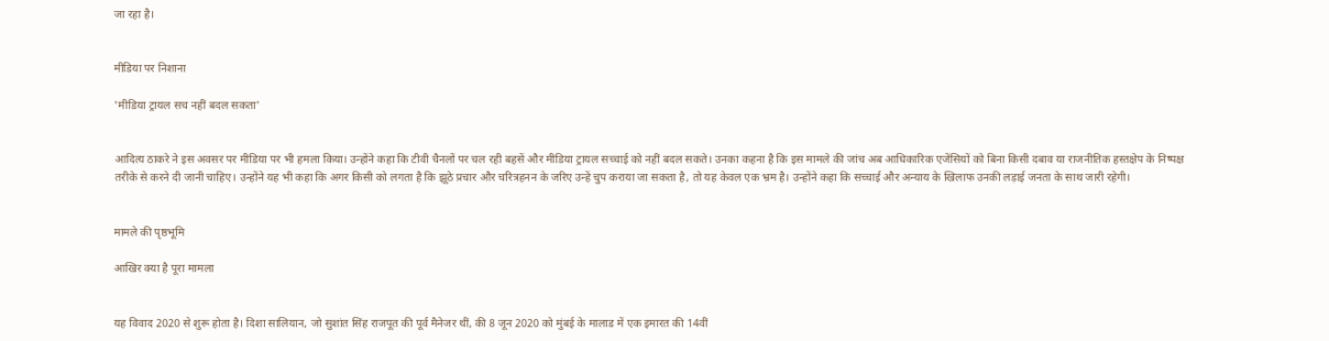जा रहा है।


मीडिया पर निशाना

'मीडिया ट्रायल सच नहीं बदल सकता'


आदित्य ठाकरे ने इस अवसर पर मीडिया पर भी हमला किया। उन्होंने कहा कि टीवी चैनलों पर चल रही बहसें और मीडिया ट्रायल सच्चाई को नहीं बदल सकते। उनका कहना है कि इस मामले की जांच अब आधिकारिक एजेंसियों को बिना किसी दबाव या राजनीतिक हस्तक्षेप के निष्पक्ष तरीके से करने दी जानी चाहिए। उन्होंने यह भी कहा कि अगर किसी को लगता है कि झूठे प्रचार और चरित्रहनन के जरिए उन्हें चुप कराया जा सकता है, तो यह केवल एक भ्रम है। उन्होंने कहा कि सच्चाई और अन्याय के खिलाफ उनकी लड़ाई जनता के साथ जारी रहेगी।


मामले की पृष्ठभूमि

आखिर क्या है पूरा मामला


यह विवाद 2020 से शुरू होता है। दिशा सालियान, जो सुशांत सिंह राजपूत की पूर्व मैनेजर थीं, की 8 जून 2020 को मुंबई के मालाड में एक इमारत की 14वीं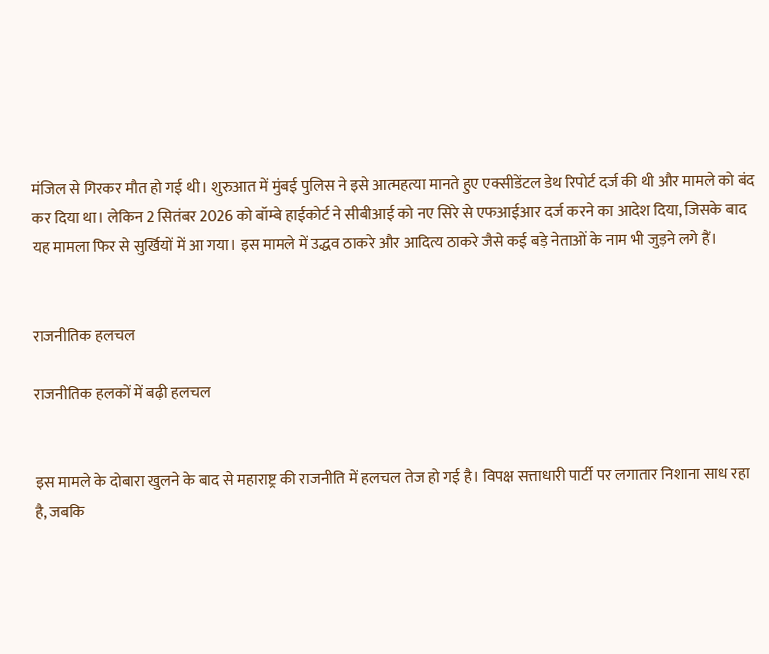मंजिल से गिरकर मौत हो गई थी। शुरुआत में मुंबई पुलिस ने इसे आत्महत्या मानते हुए एक्सीडेंटल डेथ रिपोर्ट दर्ज की थी और मामले को बंद कर दिया था। लेकिन 2 सितंबर 2026 को बॉम्बे हाईकोर्ट ने सीबीआई को नए सिरे से एफआईआर दर्ज करने का आदेश दिया, जिसके बाद यह मामला फिर से सुर्खियों में आ गया। इस मामले में उद्धव ठाकरे और आदित्य ठाकरे जैसे कई बड़े नेताओं के नाम भी जुड़ने लगे हैं।


राजनीतिक हलचल

राजनीतिक हलकों में बढ़ी हलचल


इस मामले के दोबारा खुलने के बाद से महाराष्ट्र की राजनीति में हलचल तेज हो गई है। विपक्ष सत्ताधारी पार्टी पर लगातार निशाना साध रहा है, जबकि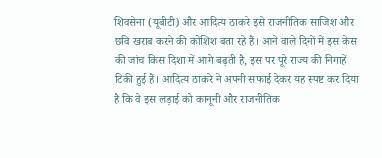शिवसेना (यूबीटी) और आदित्य ठाकरे इसे राजनीतिक साजिश और छवि खराब करने की कोशिश बता रहे हैं। आने वाले दिनों में इस केस की जांच किस दिशा में आगे बढ़ती है, इस पर पूरे राज्य की निगाहें टिकी हुई हैं। आदित्य ठाकरे ने अपनी सफाई देकर यह स्पष्ट कर दिया है कि वे इस लड़ाई को कानूनी और राजनीतिक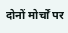दोनों मोर्चों पर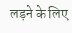लड़ने के लिए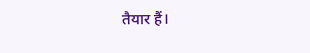तैयार हैं।